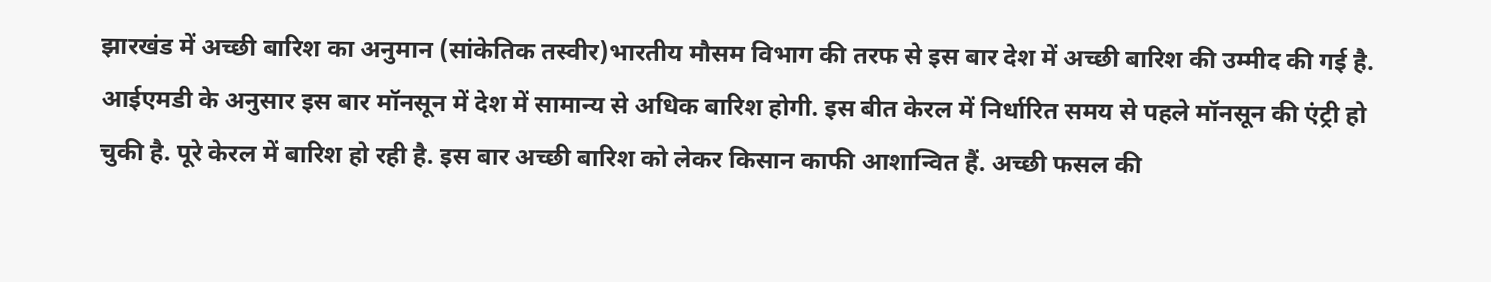झारखंड में अच्छी बारिश का अनुमान (सांकेतिक तस्वीर)भारतीय मौसम विभाग की तरफ से इस बार देश में अच्छी बारिश की उम्मीद की गई है. आईएमडी के अनुसार इस बार मॉनसून में देश में सामान्य से अधिक बारिश होगी. इस बीत केरल में निर्धारित समय से पहले मॉनसून की एंट्री हो चुकी है. पूरे केरल में बारिश हो रही है. इस बार अच्छी बारिश को लेकर किसान काफी आशान्वित हैं. अच्छी फसल की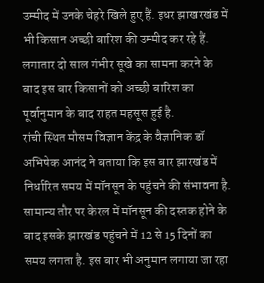उम्मीद में उनके चेहरे खिले हुए हैं. इधर झाखरखंड में भी किसान अच्छी बारिश की उम्मीद कर रहे हैं. लगातार दो साल गंभीर सूखे का सामना करने के बाद इस बार किसानों को अच्छी बारिश का पूर्वानुमान के बाद राहत महसूस हुई है.
रांची स्थित मौसम विज्ञान केंद्र के वैज्ञानिक डॉ अभिषेक आनंद ने बताया कि इस बार झारखंड में निर्धारित समय में मॉनसून के पहुंचने की संभावना है. सामान्य तौर पर केरल में मॉनसून की दस्तक होने के बाद इसके झारखंड पहुंचने में 12 से 15 दिनों का समय लगता है. इस बार भी अनुमान लगाया जा रहा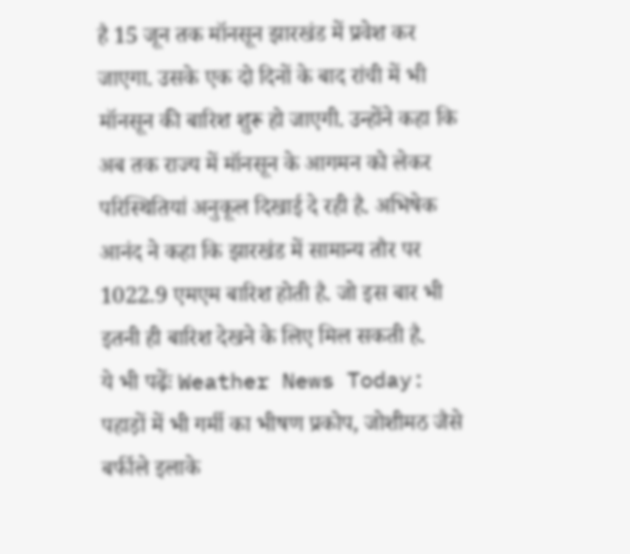है 15 जून तक मॉनसून झारखंड में प्रवेश कर जाएगा. उसके एक दो दिनों के बाद रांची में भी मॉनसून की बारिश शुरू हो जाएगी. उन्होंने कहा कि अब तक राज्य में मॉनसून के आगमन को लेकर परिस्थितियां अनुकूल दिखाई दे रही है. अभिषेक आनंद ने कहा कि झारखंड में सामान्य तौर पर 1022.9 एमएम बारिश होती है. जो इस बार भी इतनी ही बारिश देखने के लिए मिल सकती है.
ये भी पढ़ेंः Weather News Today: पहाड़ों में भी गर्मी का भीषण प्रकोप, जोशीमठ जैसे बर्फीले इलाके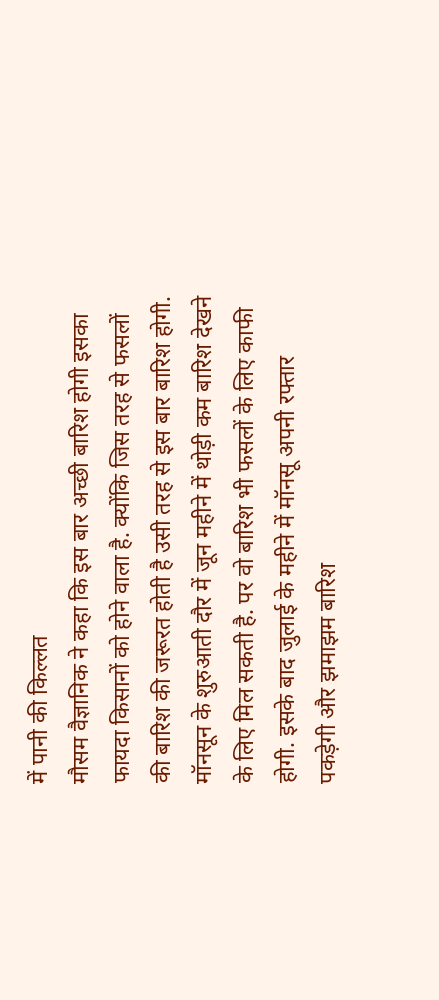में पानी की किल्लत
मौसम वैज्ञानिक ने कहा कि इस बार अच्छी बारिश होगी इसका फायदा किसानों को होने वाला है. क्योंकि जिस तरह से फसलों की बारिश की जरूरत होती है उसी तरह से इस बार बारिश होगी. मॉनसून के शुरुआती दौर में जून महीने में थोड़ी कम बारिश देखने के लिए मिल सकती है. पर वो बारिश भी फसलों के लिए काफी होगी. इसके बाद जुलाई के महीने में मॉनसू अपनी रफ्तार पकड़ेगी और झमाझम बारिश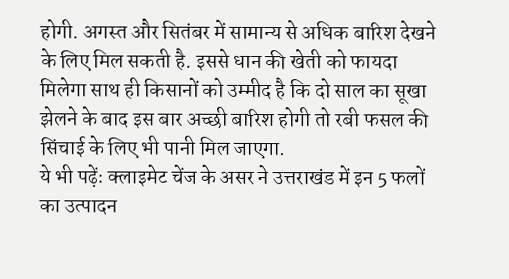होगी. अगस्त और सितंबर में सामान्य से अधिक बारिश देखने के लिए मिल सकती है. इससे धान की खेती को फायदा मिलेगा साथ ही किसानों को उम्मीद है कि दो साल का सूखा झेलने के बाद इस बार अच्छी बारिश होगी तो रबी फसल की सिंचाई के लिए भी पानी मिल जाएगा.
ये भी पढ़ेंः क्लाइमेट चेंज के असर ने उत्तराखंड में इन 5 फलों का उत्पादन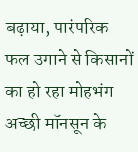बढ़ाया, पारंपरिक फल उगाने से किसानों का हो रहा मोहभंग
अच्छी मॉनसून के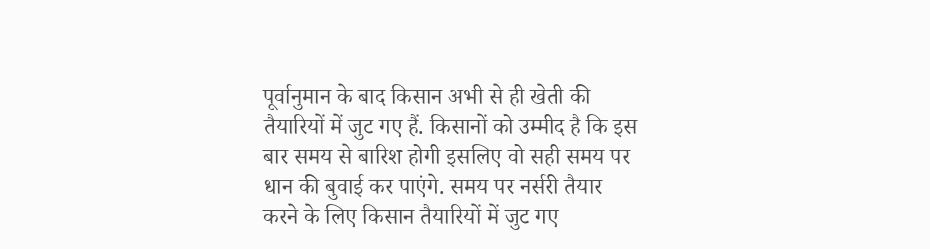पूर्वानुमान के बाद किसान अभी से ही खेती की तैयारियों में जुट गए हैं. किसानों को उम्मीद है कि इस बार समय से बारिश होगी इसलिए वो सही समय पर धान की बुवाई कर पाएंगे. समय पर नर्सरी तैयार करने के लिए किसान तैयारियों में जुट गए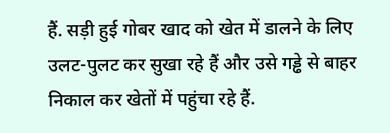हैं. सड़ी हुई गोबर खाद को खेत में डालने के लिए उलट-पुलट कर सुखा रहे हैं और उसे गड्ढे से बाहर निकाल कर खेतों में पहुंचा रहे हैं.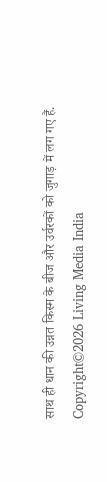साथ ही धान की उन्नत किस्म के बीज और उर्वरकों को जुगाड़ में लग गए हैं.
Copyright©2026 Living Media India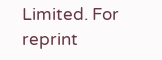Limited. For reprint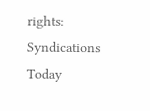rights: Syndications Today